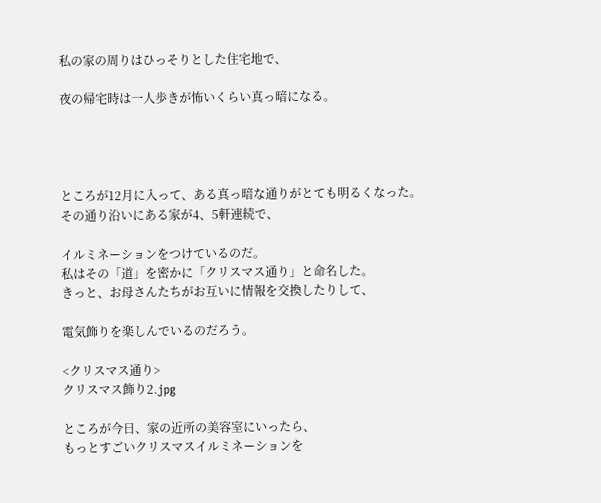私の家の周りはひっそりとした住宅地で、

夜の帰宅時は一人歩きが怖いくらい真っ暗になる。




ところが12月に入って、ある真っ暗な通りがとても明るくなった。
その通り沿いにある家が4、5軒連続で、

イルミネーションをつけているのだ。
私はその「道」を密かに「クリスマス通り」と命名した。
きっと、お母さんたちがお互いに情報を交換したりして、

電気飾りを楽しんでいるのだろう。

<クリスマス通り>
クリスマス飾り2.jpg

ところが今日、家の近所の美容室にいったら、
もっとすごいクリスマスイルミネーションを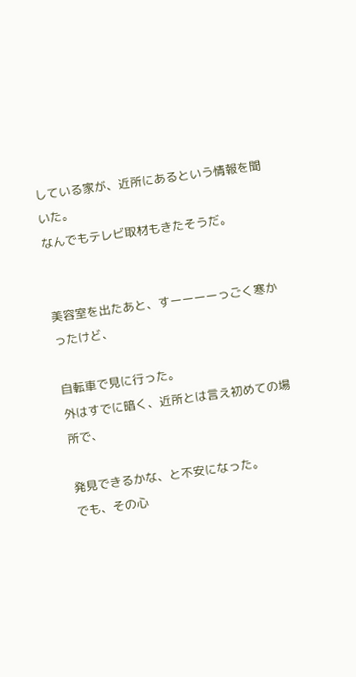している家が、近所にあるという情報を聞いた。
なんでもテレビ取材もきたそうだ。


美容室を出たあと、すーーーーっごく寒かったけど、

自転車で見に行った。
外はすでに暗く、近所とは言え初めての場所で、

発見できるかな、と不安になった。
でも、その心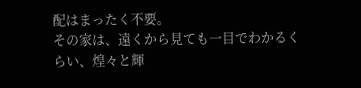配はまったく不要。
その家は、遠くから見ても一目でわかるくらい、煌々と輝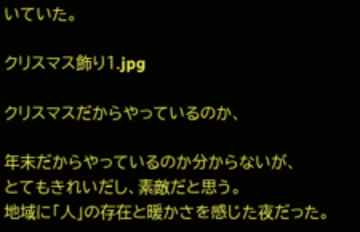いていた。

クリスマス飾り1.jpg

クリスマスだからやっているのか、

年末だからやっているのか分からないが、
とてもきれいだし、素敵だと思う。
地域に「人」の存在と暖かさを感じた夜だった。